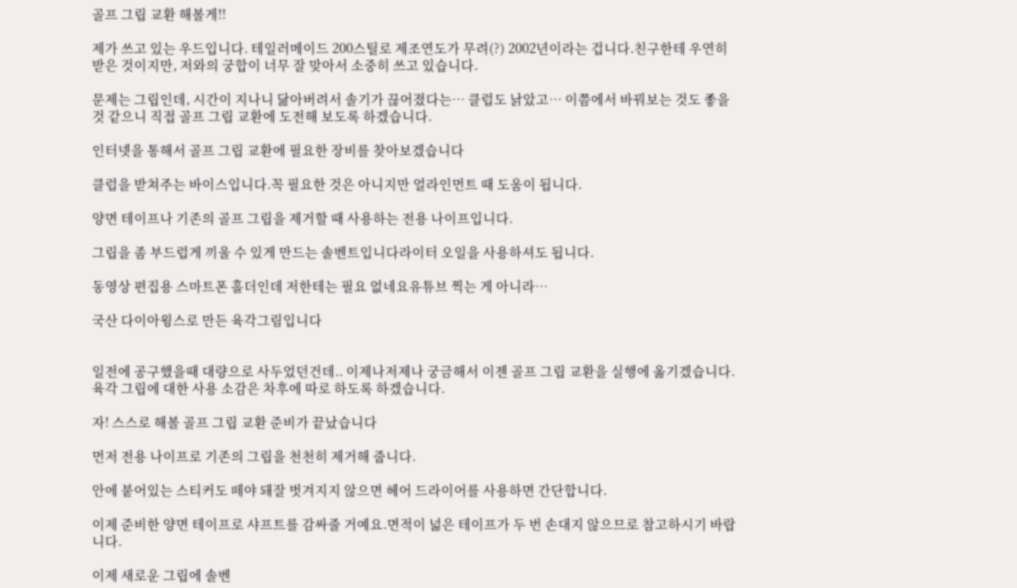골프 그립 교환 해볼게!!

제가 쓰고 있는 우드입니다. 테일러메이드 200스틸로 제조연도가 무려(?) 2002년이라는 겁니다.친구한테 우연히 받은 것이지만, 저와의 궁합이 너무 잘 맞아서 소중히 쓰고 있습니다.

문제는 그립인데, 시간이 지나니 닳아버려서 솔기가 끊어졌다는… 클럽도 낡았고… 이쯤에서 바꿔보는 것도 좋을 것 같으니 직접 골프 그립 교환에 도전해 보도록 하겠습니다.

인터넷을 통해서 골프 그립 교환에 필요한 장비를 찾아보겠습니다

클럽을 받쳐주는 바이스입니다.꼭 필요한 것은 아니지만 얼라인먼트 때 도움이 됩니다.

양면 테이프나 기존의 골프 그립을 제거할 때 사용하는 전용 나이프입니다.

그립을 좀 부드럽게 끼울 수 있게 만드는 솔벤트입니다라이터 오일을 사용하셔도 됩니다.

동영상 편집용 스마트폰 홀더인데 저한테는 필요 없네요유튜브 찍는 게 아니라…

국산 다이아윙스로 만든 육각그림입니다


일전에 공구했을때 대량으로 사두었던건데.. 이제나저제나 궁금해서 이젠 골프 그립 교환을 실행에 옮기겠습니다.육각 그립에 대한 사용 소감은 차후에 따로 하도록 하겠습니다.

자! 스스로 해볼 골프 그립 교환 준비가 끝났습니다

먼저 전용 나이프로 기존의 그립을 천천히 제거해 줍니다.

안에 붙어있는 스티커도 떼야 돼잘 벗겨지지 않으면 헤어 드라이어를 사용하면 간단합니다.

이제 준비한 양면 테이프로 샤프트를 감싸줄 거예요.면적이 넓은 테이프가 두 번 손대지 않으므로 참고하시기 바랍니다.

이제 새로운 그립에 솔벤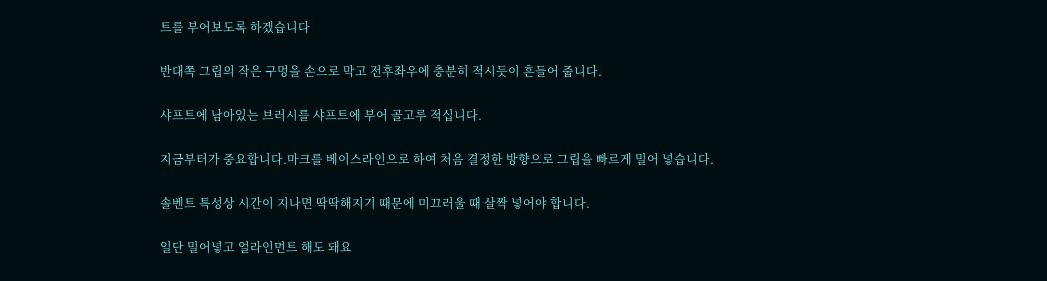트를 부어보도록 하겠습니다

반대쪽 그립의 작은 구멍을 손으로 막고 전후좌우에 충분히 적시듯이 흔들어 줍니다.

샤프트에 남아있는 브러시를 샤프트에 부어 골고루 적십니다.

지금부터가 중요합니다.마크를 베이스라인으로 하여 처음 결정한 방향으로 그립을 빠르게 밀어 넣습니다.

솔벤트 특성상 시간이 지나면 딱딱해지기 때문에 미끄러울 때 살짝 넣어야 합니다.

일단 밀어넣고 얼라인먼트 해도 돼요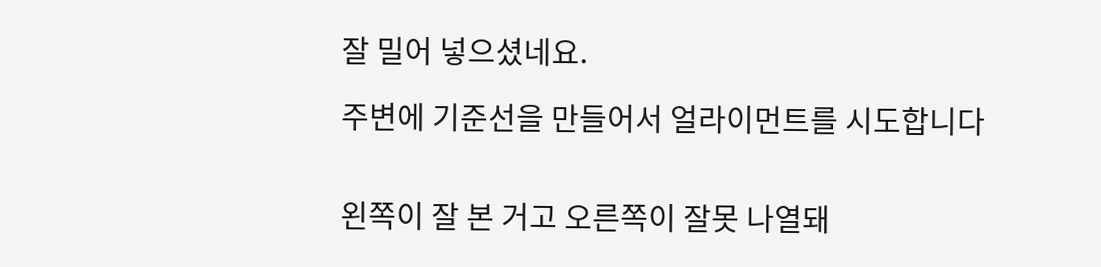잘 밀어 넣으셨네요.

주변에 기준선을 만들어서 얼라이먼트를 시도합니다


왼쪽이 잘 본 거고 오른쪽이 잘못 나열돼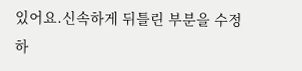있어요.신속하게 뒤틀린 부분을 수정하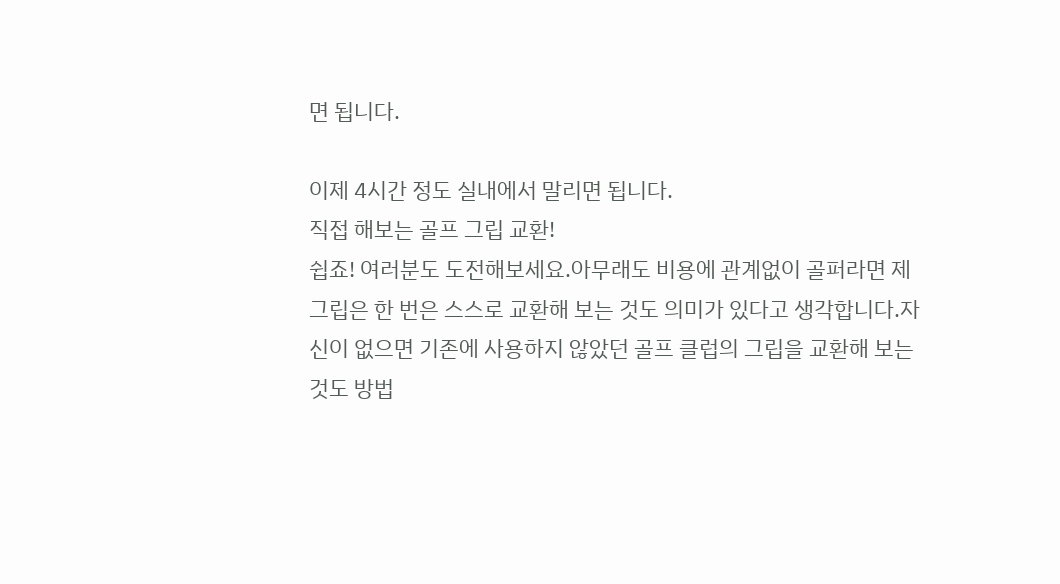면 됩니다.

이제 4시간 정도 실내에서 말리면 됩니다.
직접 해보는 골프 그립 교환!
쉽죠! 여러분도 도전해보세요.아무래도 비용에 관계없이 골퍼라면 제 그립은 한 번은 스스로 교환해 보는 것도 의미가 있다고 생각합니다.자신이 없으면 기존에 사용하지 않았던 골프 클럽의 그립을 교환해 보는 것도 방법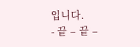입니다.
- 끝 – 끝 –